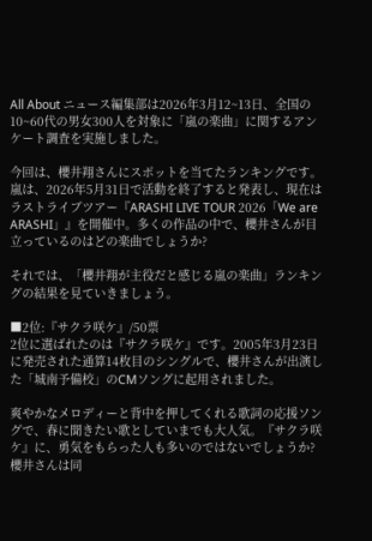All About ニュース編集部は2026年3月12~13日、全国の10~60代の男女300人を対象に「嵐の楽曲」に関するアンケート調査を実施しました。

今回は、櫻井翔さんにスポットを当てたランキングです。
嵐は、2026年5月31日で活動を終了すると発表し、現在はラストライブツアー『ARASHI LIVE TOUR 2026「We are ARASHI」』を開催中。多くの作品の中で、櫻井さんが目立っているのはどの楽曲でしょうか?

それでは、「櫻井翔が主役だと感じる嵐の楽曲」ランキングの結果を見ていきましょう。

■2位:『サクラ咲ケ』/50票
2位に選ばれたのは『サクラ咲ケ』です。2005年3月23日に発売された通算14枚目のシングルで、櫻井さんが出演した「城南予備校」のCMソングに起用されました。

爽やかなメロディーと背中を押してくれる歌詞の応援ソングで、春に聞きたい歌としていまでも大人気。『サクラ咲ケ』に、勇気をもらった人も多いのではないでしょうか? 櫻井さんは同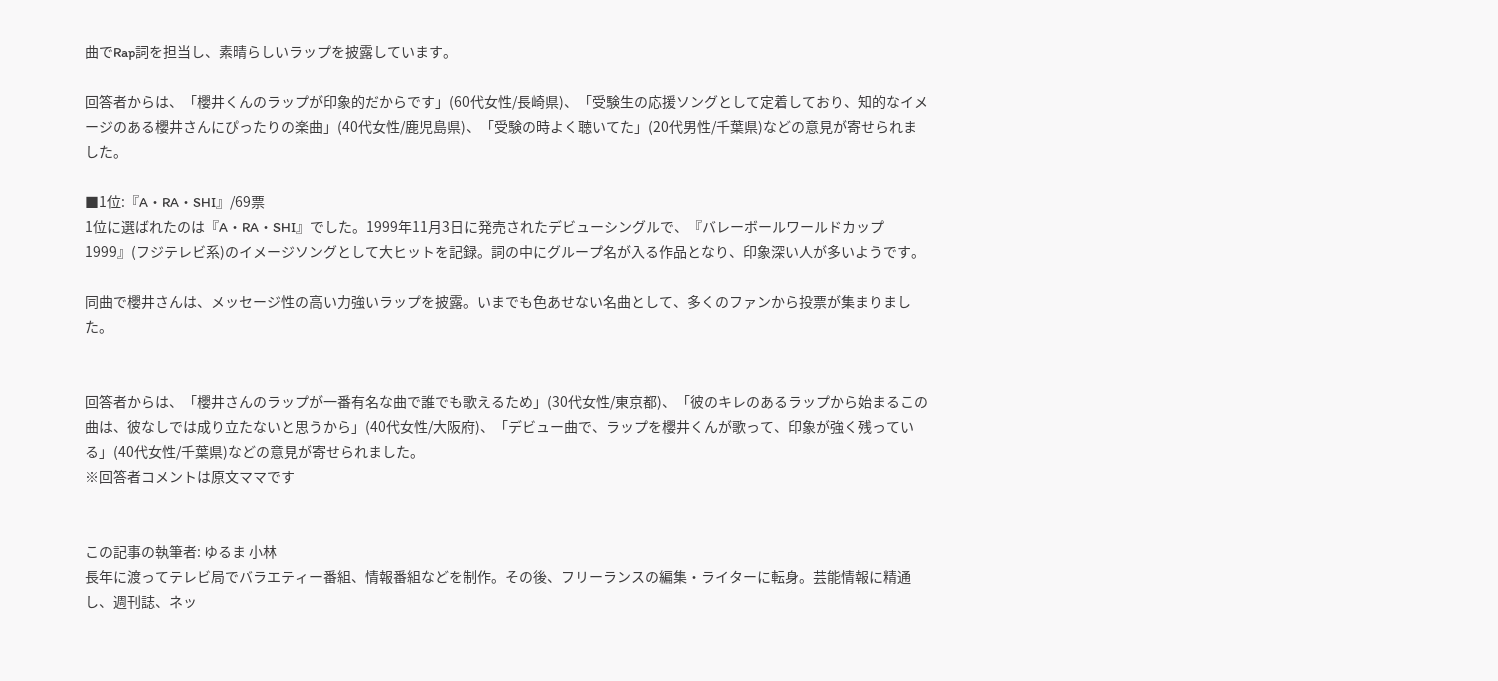曲でRap詞を担当し、素晴らしいラップを披露しています。

回答者からは、「櫻井くんのラップが印象的だからです」(60代女性/長崎県)、「受験生の応援ソングとして定着しており、知的なイメージのある櫻井さんにぴったりの楽曲」(40代女性/鹿児島県)、「受験の時よく聴いてた」(20代男性/千葉県)などの意見が寄せられました。

■1位:『A・RA・SHI』/69票
1位に選ばれたのは『A・RA・SHI』でした。1999年11月3日に発売されたデビューシングルで、『バレーボールワールドカップ1999』(フジテレビ系)のイメージソングとして大ヒットを記録。詞の中にグループ名が入る作品となり、印象深い人が多いようです。

同曲で櫻井さんは、メッセージ性の高い力強いラップを披露。いまでも色あせない名曲として、多くのファンから投票が集まりました。


回答者からは、「櫻井さんのラップが一番有名な曲で誰でも歌えるため」(30代女性/東京都)、「彼のキレのあるラップから始まるこの曲は、彼なしでは成り立たないと思うから」(40代女性/大阪府)、「デビュー曲で、ラップを櫻井くんが歌って、印象が強く残っている」(40代女性/千葉県)などの意見が寄せられました。
※回答者コメントは原文ママです


この記事の執筆者: ゆるま 小林
長年に渡ってテレビ局でバラエティー番組、情報番組などを制作。その後、フリーランスの編集・ライターに転身。芸能情報に精通し、週刊誌、ネッ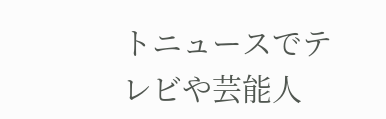トニュースでテレビや芸能人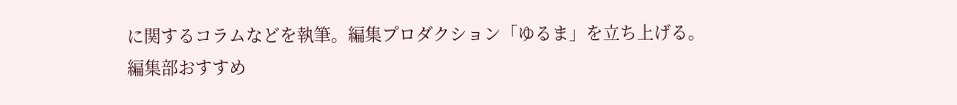に関するコラムなどを執筆。編集プロダクション「ゆるま」を立ち上げる。
編集部おすすめ